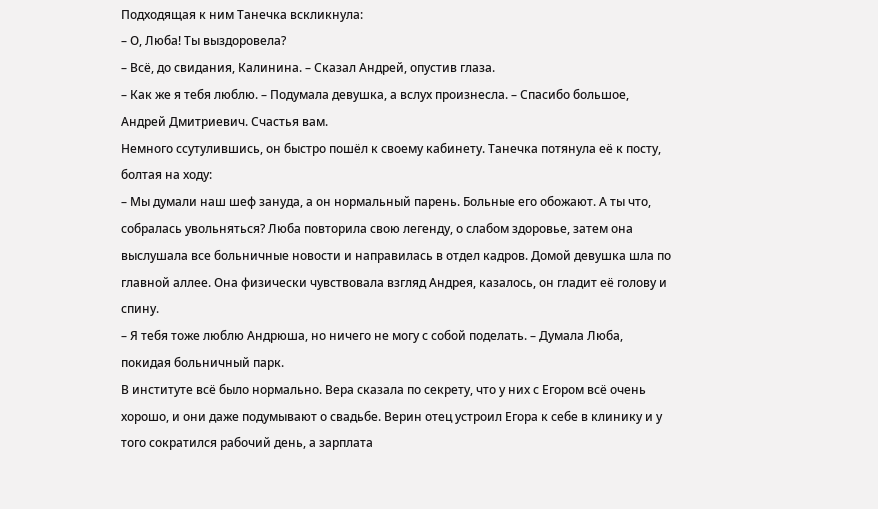Подходящая к ним Танечка вскликнула:
– О, Люба! Ты выздоровела?
– Всё, до свидания, Калинина. – Сказал Андрей, опустив глаза.
– Как же я тебя люблю. – Подумала девушка, а вслух произнесла. – Спасибо большое, Андрей Дмитриевич. Счастья вам.
Немного ссутулившись, он быстро пошёл к своему кабинету. Танечка потянула её к посту, болтая на ходу:
– Мы думали наш шеф зануда, а он нормальный парень. Больные его обожают. А ты что, собралась увольняться? Люба повторила свою легенду, о слабом здоровье, затем она выслушала все больничные новости и направилась в отдел кадров. Домой девушка шла по главной аллее. Она физически чувствовала взгляд Андрея, казалось, он гладит её голову и спину.
– Я тебя тоже люблю Андрюша, но ничего не могу с собой поделать. – Думала Люба, покидая больничный парк.
В институте всё было нормально. Вера сказала по секрету, что у них с Егором всё очень хорошо, и они даже подумывают о свадьбе. Верин отец устроил Егора к себе в клинику и у того сократился рабочий день, а зарплата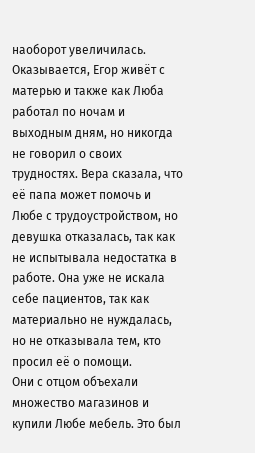наоборот увеличилась. Оказывается, Егор живёт с матерью и также как Люба работал по ночам и выходным дням, но никогда не говорил о своих трудностях. Вера сказала, что её папа может помочь и Любе с трудоустройством, но девушка отказалась, так как не испытывала недостатка в работе. Она уже не искала себе пациентов, так как материально не нуждалась, но не отказывала тем, кто просил её о помощи.
Они с отцом объехали множество магазинов и купили Любе мебель. Это был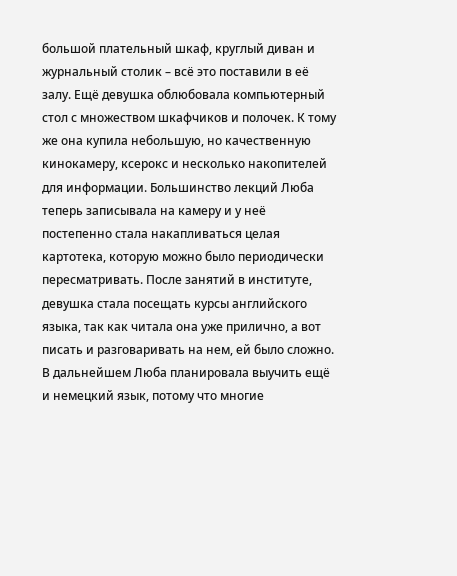большой плательный шкаф, круглый диван и журнальный столик – всё это поставили в её залу. Ещё девушка облюбовала компьютерный стол с множеством шкафчиков и полочек. К тому же она купила небольшую, но качественную кинокамеру, ксерокс и несколько накопителей для информации. Большинство лекций Люба теперь записывала на камеру и у неё постепенно стала накапливаться целая картотека, которую можно было периодически пересматривать. После занятий в институте, девушка стала посещать курсы английского языка, так как читала она уже прилично, а вот писать и разговаривать на нем, ей было сложно. В дальнейшем Люба планировала выучить ещё и немецкий язык, потому что многие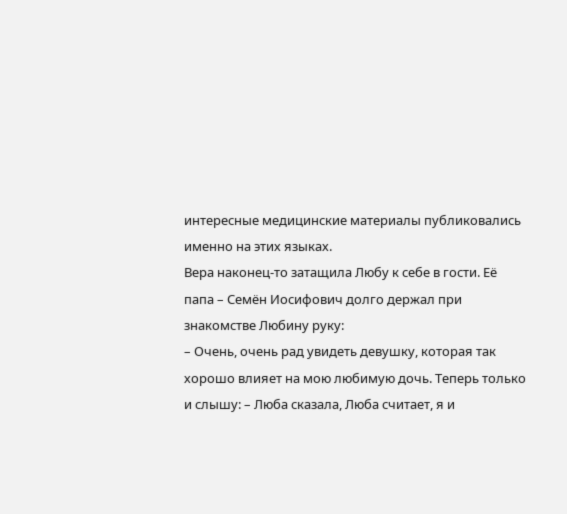интересные медицинские материалы публиковались именно на этих языках.
Вера наконец-то затащила Любу к себе в гости. Её папа – Семён Иосифович долго держал при знакомстве Любину руку:
– Очень, очень рад увидеть девушку, которая так хорошо влияет на мою любимую дочь. Теперь только и слышу: – Люба сказала, Люба считает, я и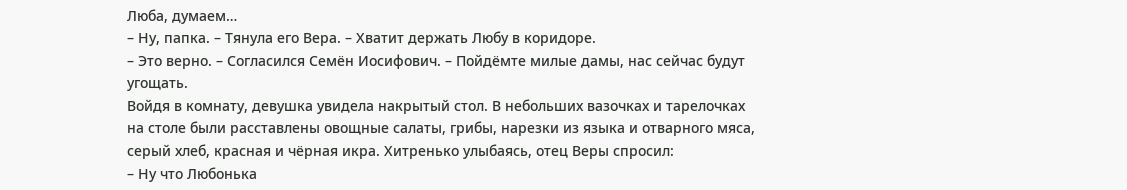Люба, думаем…
– Ну, папка. – Тянула его Вера. – Хватит держать Любу в коридоре.
– Это верно. – Согласился Семён Иосифович. – Пойдёмте милые дамы, нас сейчас будут угощать.
Войдя в комнату, девушка увидела накрытый стол. В небольших вазочках и тарелочках на столе были расставлены овощные салаты, грибы, нарезки из языка и отварного мяса, серый хлеб, красная и чёрная икра. Хитренько улыбаясь, отец Веры спросил:
– Ну что Любонька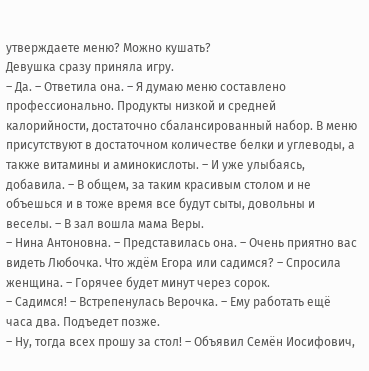утверждаете меню? Можно кушать?
Девушка сразу приняла игру.
– Да. – Ответила она. – Я думаю меню составлено профессионально. Продукты низкой и средней калорийности, достаточно сбалансированный набор. В меню присутствуют в достаточном количестве белки и углеводы, а также витамины и аминокислоты. – И уже улыбаясь, добавила. – В общем, за таким красивым столом и не объешься и в тоже время все будут сыты, довольны и веселы. – В зал вошла мама Веры.
– Нина Антоновна. – Представилась она. – Очень приятно вас видеть Любочка. Что ждём Егора или садимся? – Спросила женщина. – Горячее будет минут через сорок.
– Садимся! – Встрепенулась Верочка. – Ему работать ещё часа два. Подъедет позже.
– Ну, тогда всех прошу за стол! – Объявил Семён Иосифович,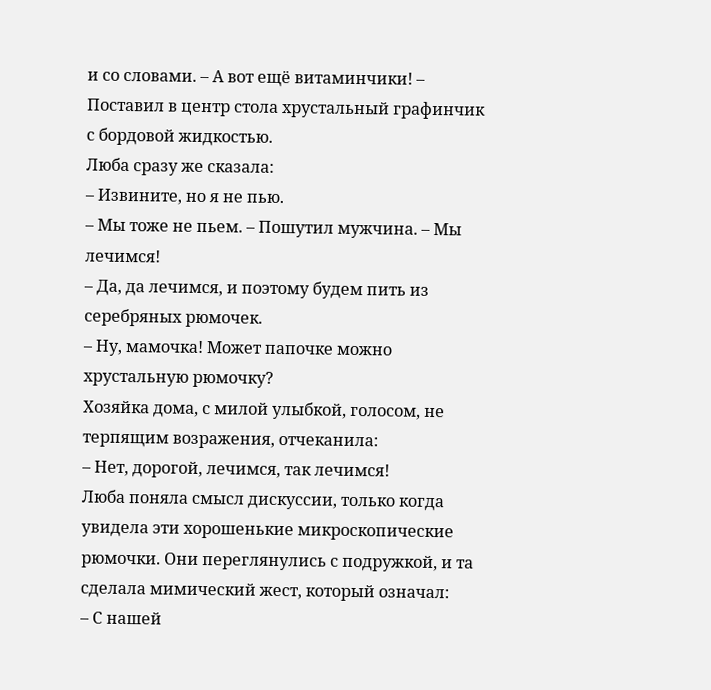и со словами. – А вот ещё витаминчики! – Поставил в центр стола хрустальный графинчик с бордовой жидкостью.
Люба сразу же сказала:
– Извините, но я не пью.
– Мы тоже не пьем. – Пошутил мужчина. – Мы лечимся!
– Да, да лечимся, и поэтому будем пить из серебряных рюмочек.
– Ну, мамочка! Может папочке можно хрустальную рюмочку?
Хозяйка дома, с милой улыбкой, голосом, не терпящим возражения, отчеканила:
– Нет, дорогой, лечимся, так лечимся!
Люба поняла смысл дискуссии, только когда увидела эти хорошенькие микроскопические рюмочки. Они переглянулись с подружкой, и та сделала мимический жест, который означал:
– С нашей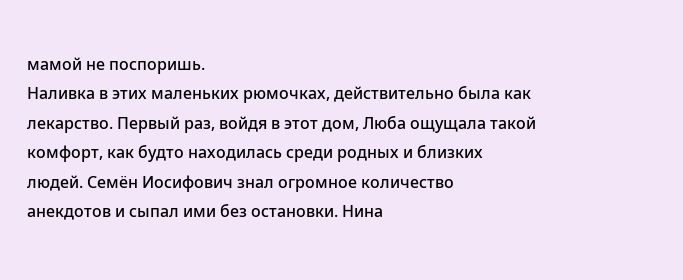мамой не поспоришь.
Наливка в этих маленьких рюмочках, действительно была как лекарство. Первый раз, войдя в этот дом, Люба ощущала такой комфорт, как будто находилась среди родных и близких людей. Семён Иосифович знал огромное количество анекдотов и сыпал ими без остановки. Нина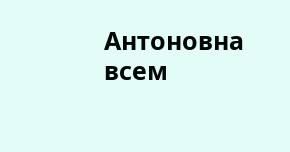Антоновна всем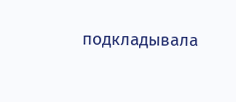подкладывала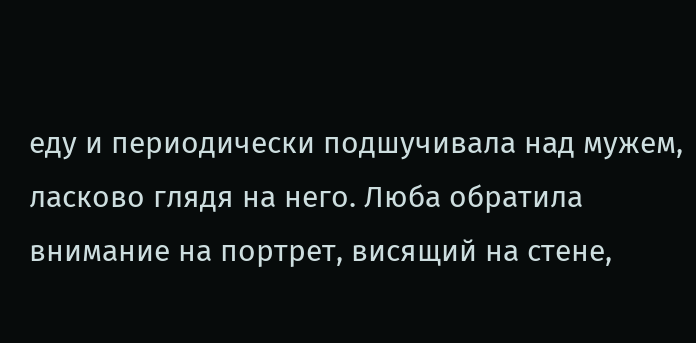еду и периодически подшучивала над мужем, ласково глядя на него. Люба обратила внимание на портрет, висящий на стене,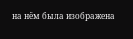на нём была изображена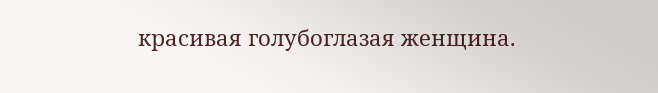красивая голубоглазая женщина.